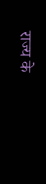राज्य के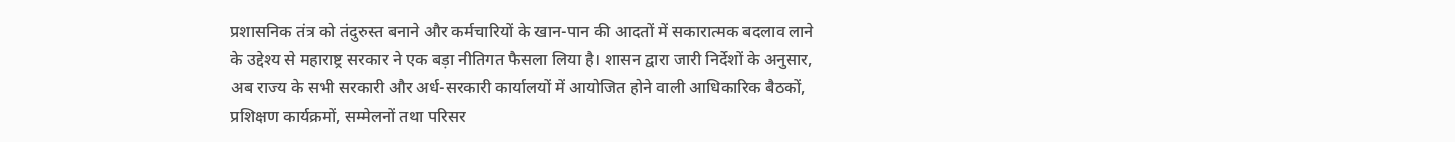प्रशासनिक तंत्र को तंदुरुस्त बनाने और कर्मचारियों के खान-पान की आदतों में सकारात्मक बदलाव लाने के उद्देश्य से महाराष्ट्र सरकार ने एक बड़ा नीतिगत फैसला लिया है। शासन द्वारा जारी निर्देशों के अनुसार, अब राज्य के सभी सरकारी और अर्ध-सरकारी कार्यालयों में आयोजित होने वाली आधिकारिक बैठकों, प्रशिक्षण कार्यक्रमों, सम्मेलनों तथा परिसर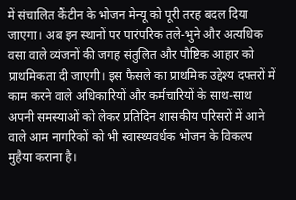में संचालित कैंटीन के भोजन मेन्यू को पूरी तरह बदल दिया जाएगा। अब इन स्थानों पर पारंपरिक तले-भुने और अत्यधिक वसा वाले व्यंजनों की जगह संतुलित और पौष्टिक आहार को प्राथमिकता दी जाएगी। इस फैसले का प्राथमिक उद्देश्य दफ्तरों में काम करने वाले अधिकारियों और कर्मचारियों के साथ-साथ अपनी समस्याओं को लेकर प्रतिदिन शासकीय परिसरों में आने वाले आम नागरिकों को भी स्वास्थ्यवर्धक भोजन के विकल्प मुहैया कराना है।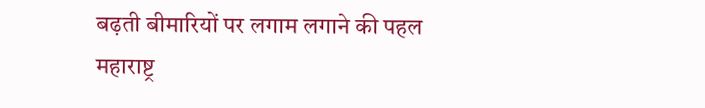बढ़ती बीमारियों पर लगाम लगाने की पहल
महाराष्ट्र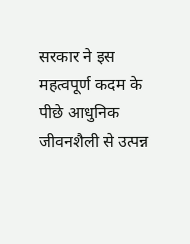सरकार ने इस महत्वपूर्ण कदम के पीछे आधुनिक जीवनशैली से उत्पन्न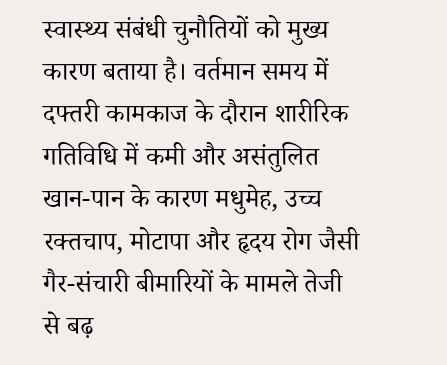स्वास्थ्य संबंधी चुनौतियों को मुख्य कारण बताया है। वर्तमान समय में दफ्तरी कामकाज के दौरान शारीरिक गतिविधि में कमी और असंतुलित खान-पान के कारण मधुमेह, उच्च रक्तचाप, मोटापा और हृदय रोग जैसी गैर-संचारी बीमारियों के मामले तेजी से बढ़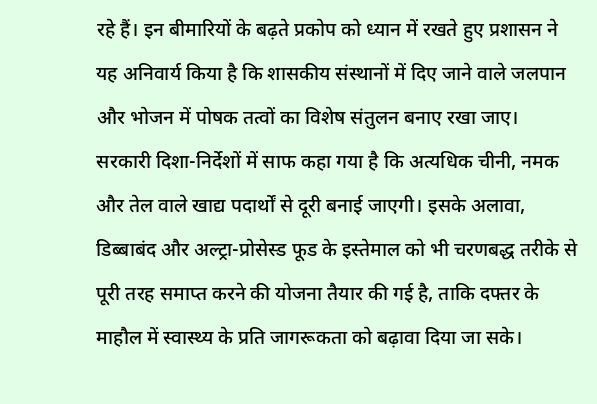रहे हैं। इन बीमारियों के बढ़ते प्रकोप को ध्यान में रखते हुए प्रशासन ने यह अनिवार्य किया है कि शासकीय संस्थानों में दिए जाने वाले जलपान और भोजन में पोषक तत्वों का विशेष संतुलन बनाए रखा जाए।
सरकारी दिशा-निर्देशों में साफ कहा गया है कि अत्यधिक चीनी, नमक और तेल वाले खाद्य पदार्थों से दूरी बनाई जाएगी। इसके अलावा, डिब्बाबंद और अल्ट्रा-प्रोसेस्ड फूड के इस्तेमाल को भी चरणबद्ध तरीके से पूरी तरह समाप्त करने की योजना तैयार की गई है, ताकि दफ्तर के माहौल में स्वास्थ्य के प्रति जागरूकता को बढ़ावा दिया जा सके।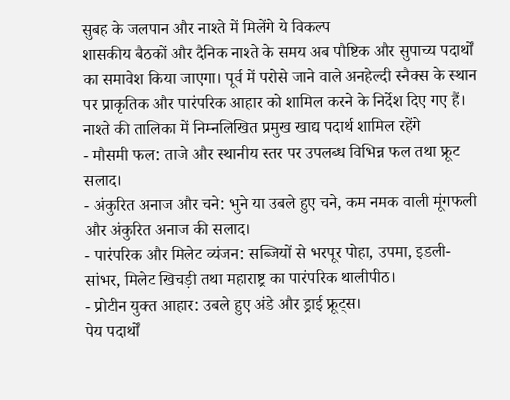सुबह के जलपान और नाश्ते में मिलेंगे ये विकल्प
शासकीय बैठकों और दैनिक नाश्ते के समय अब पौष्टिक और सुपाच्य पदार्थों का समावेश किया जाएगा। पूर्व में परोसे जाने वाले अनहेल्दी स्नैक्स के स्थान पर प्राकृतिक और पारंपरिक आहार को शामिल करने के निर्देश दिए गए हैं। नाश्ते की तालिका में निम्नलिखित प्रमुख खाद्य पदार्थ शामिल रहेंगे
- मौसमी फल: ताजे और स्थानीय स्तर पर उपलब्ध विभिन्न फल तथा फ्रूट सलाद।
- अंकुरित अनाज और चने: भुने या उबले हुए चने, कम नमक वाली मूंगफली और अंकुरित अनाज की सलाद।
- पारंपरिक और मिलेट व्यंजन: सब्जियों से भरपूर पोहा, उपमा, इडली-सांभर, मिलेट खिचड़ी तथा महाराष्ट्र का पारंपरिक थालीपीठ।
- प्रोटीन युक्त आहार: उबले हुए अंडे और ड्राई फ्रूट्स।
पेय पदार्थों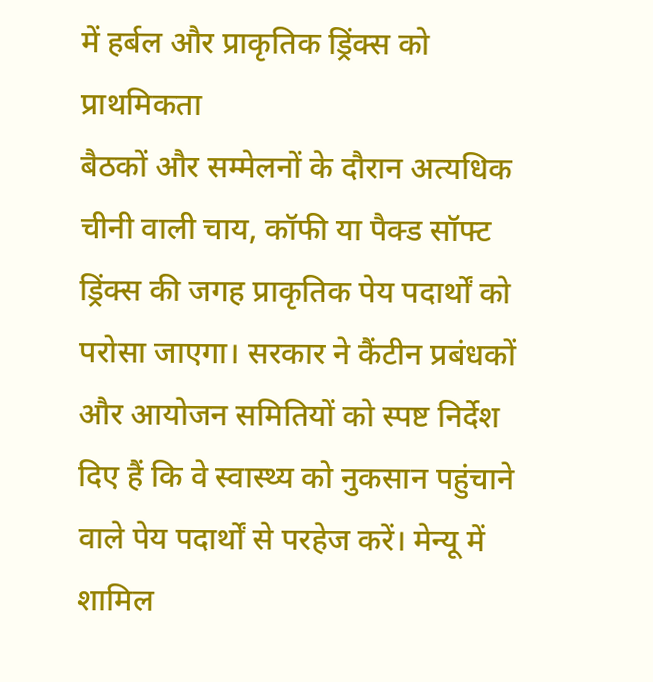में हर्बल और प्राकृतिक ड्रिंक्स को प्राथमिकता
बैठकों और सम्मेलनों के दौरान अत्यधिक चीनी वाली चाय, कॉफी या पैक्ड सॉफ्ट ड्रिंक्स की जगह प्राकृतिक पेय पदार्थों को परोसा जाएगा। सरकार ने कैंटीन प्रबंधकों और आयोजन समितियों को स्पष्ट निर्देश दिए हैं कि वे स्वास्थ्य को नुकसान पहुंचाने वाले पेय पदार्थों से परहेज करें। मेन्यू में शामिल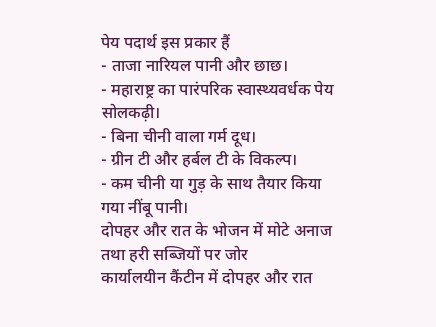पेय पदार्थ इस प्रकार हैं
- ताजा नारियल पानी और छाछ।
- महाराष्ट्र का पारंपरिक स्वास्थ्यवर्धक पेय सोलकढ़ी।
- बिना चीनी वाला गर्म दूध।
- ग्रीन टी और हर्बल टी के विकल्प।
- कम चीनी या गुड़ के साथ तैयार किया गया नींबू पानी।
दोपहर और रात के भोजन में मोटे अनाज तथा हरी सब्जियों पर जोर
कार्यालयीन कैंटीन में दोपहर और रात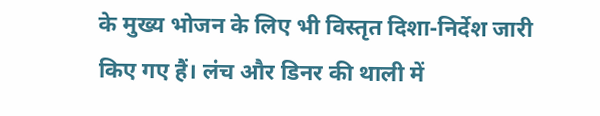के मुख्य भोजन के लिए भी विस्तृत दिशा-निर्देश जारी किए गए हैं। लंच और डिनर की थाली में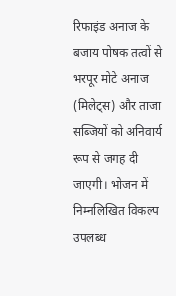रिफाइंड अनाज के बजाय पोषक तत्वों से भरपूर मोटे अनाज (मिलेट्स) और ताजा सब्जियों को अनिवार्य रूप से जगह दी जाएगी। भोजन में निम्नलिखित विकल्प उपलब्ध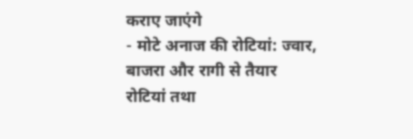कराए जाएंगे
- मोटे अनाज की रोटियां: ज्वार, बाजरा और रागी से तैयार रोटियां तथा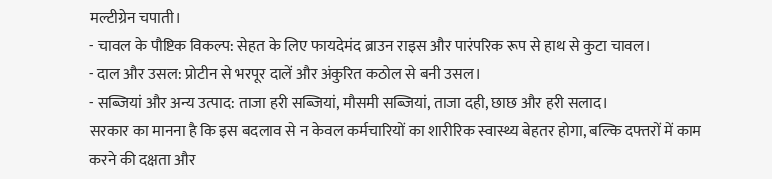मल्टीग्रेन चपाती।
- चावल के पौष्टिक विकल्प: सेहत के लिए फायदेमंद ब्राउन राइस और पारंपरिक रूप से हाथ से कुटा चावल।
- दाल और उसल: प्रोटीन से भरपूर दालें और अंकुरित कठोल से बनी उसल।
- सब्जियां और अन्य उत्पाद: ताजा हरी सब्जियां, मौसमी सब्जियां, ताजा दही, छाछ और हरी सलाद।
सरकार का मानना है कि इस बदलाव से न केवल कर्मचारियों का शारीरिक स्वास्थ्य बेहतर होगा, बल्कि दफ्तरों में काम करने की दक्षता और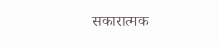सकारात्मक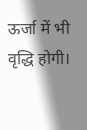ऊर्जा में भी वृद्धि होगी।